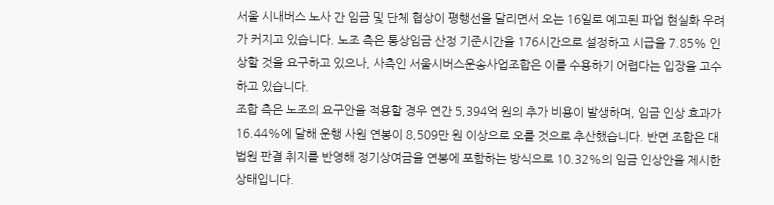서울 시내버스 노사 간 임금 및 단체 협상이 평행선을 달리면서 오는 16일로 예고된 파업 현실화 우려가 커지고 있습니다. 노조 측은 통상임금 산정 기준시간을 176시간으로 설정하고 시급을 7.85% 인상할 것을 요구하고 있으나, 사측인 서울시버스운송사업조합은 이를 수용하기 어렵다는 입장을 고수하고 있습니다.
조합 측은 노조의 요구안을 적용할 경우 연간 5,394억 원의 추가 비용이 발생하며, 임금 인상 효과가 16.44%에 달해 운행 사원 연봉이 8,509만 원 이상으로 오를 것으로 추산했습니다. 반면 조합은 대법원 판결 취지를 반영해 정기상여금을 연봉에 포함하는 방식으로 10.32%의 임금 인상안을 제시한 상태입니다.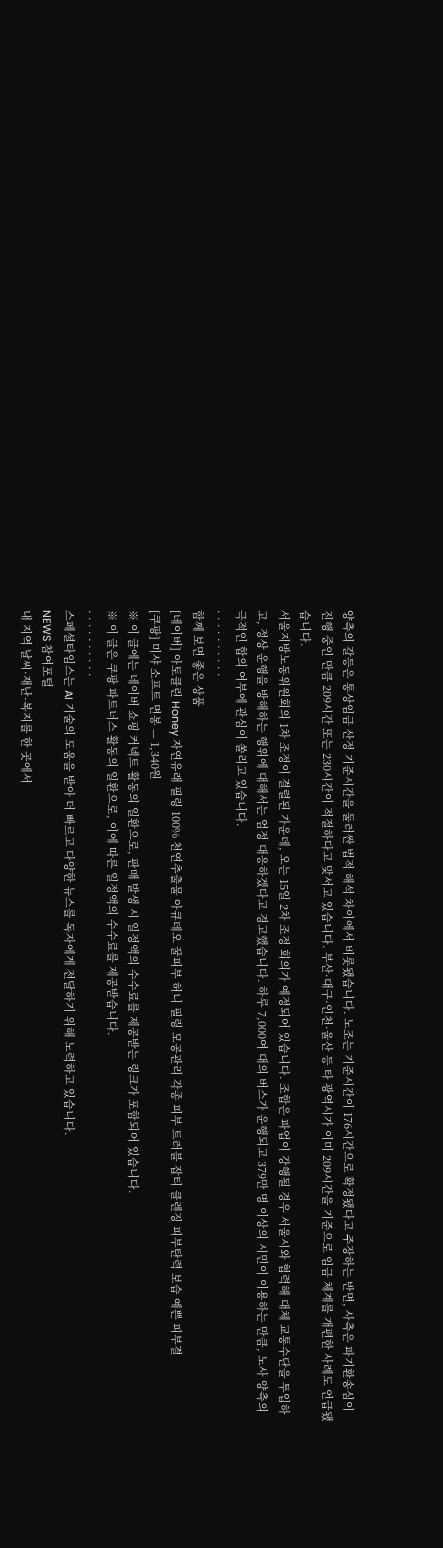양측의 갈등은 통상임금 산정 기준시간을 둘러싼 법적 해석 차이에서 비롯됐습니다. 노조는 기준시간이 176시간으로 확정됐다고 주장하는 반면, 사측은 파기환송심이 진행 중인 만큼 209시간 또는 230시간이 적절하다고 맞서고 있습니다. 부산·대구·인천·울산 등 타 광역시가 이미 209시간을 기준으로 임금 체계를 개편한 사례도 언급됐습니다.
서울지방노동위원회의 1차 조정이 결렬된 가운데, 오는 15일 2차 조정 회의가 예정되어 있습니다. 조합은 파업이 강행될 경우 서울시와 협력해 대체 교통수단을 투입하고, 정상 운행을 방해하는 행위에 대해서는 엄정 대응하겠다고 경고했습니다. 하루 7,000여 대의 버스가 운행되고 379만 명 이상의 시민이 이용하는 만큼, 노사 양측의 극적인 합의 여부에 관심이 쏠리고 있습니다.
· · · · · · · · · ·
함께 보면 좋은 상품
[네이버] 아토클린 Honey 자연유래 필링 100% 천연추출물 아큐데오 꿀피부 허니 필링 모공관리 각종 피부 트러블 잡티 클렌징 피부탄력 보습 예쁜 피부결
[쿠팡] 미샤 소프트 면봉 — 1,340원
※ 이 글에는 네이버 쇼핑 커넥트 활동의 일환으로, 판매 발생 시 일정액의 수수료를 제공받는 링크가 포함되어 있습니다.
※ 이 글은 쿠팡 파트너스 활동의 일환으로, 이에 따른 일정액의 수수료를 제공받습니다.
· · · · · · · · · ·
스페셜타임스는 AI 기술의 도움을 받아 더 빠르고 다양한 뉴스를 독자에게 전달하기 위해 노력하고 있습니다.
NEWS 참여포털
내 지역 날씨·재난·복지를 한 곳에서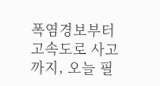폭염경보부터 고속도로 사고까지, 오늘 필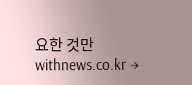요한 것만
withnews.co.kr →